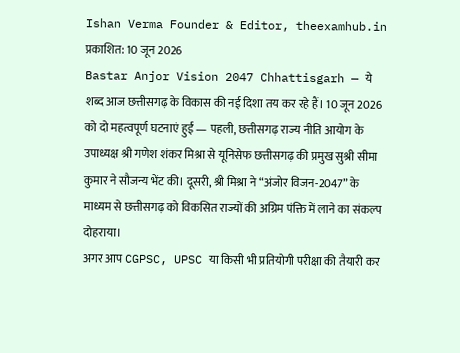Ishan Verma Founder & Editor, theexamhub.in प्रकाशित: 10 जून 2026
Bastar Anjor Vision 2047 Chhattisgarh — ये शब्द आज छत्तीसगढ़ के विकास की नई दिशा तय कर रहे हैं। 10 जून 2026 को दो महत्वपूर्ण घटनाएं हुईं — पहली, छत्तीसगढ़ राज्य नीति आयोग के उपाध्यक्ष श्री गणेश शंकर मिश्रा से यूनिसेफ छत्तीसगढ़ की प्रमुख सुश्री सीमा कुमार ने सौजन्य भेंट की। दूसरी, श्री मिश्रा ने “अंजोर विजन-2047” के माध्यम से छत्तीसगढ़ को विकसित राज्यों की अग्रिम पंक्ति में लाने का संकल्प दोहराया।
अगर आप CGPSC, UPSC या किसी भी प्रतियोगी परीक्षा की तैयारी कर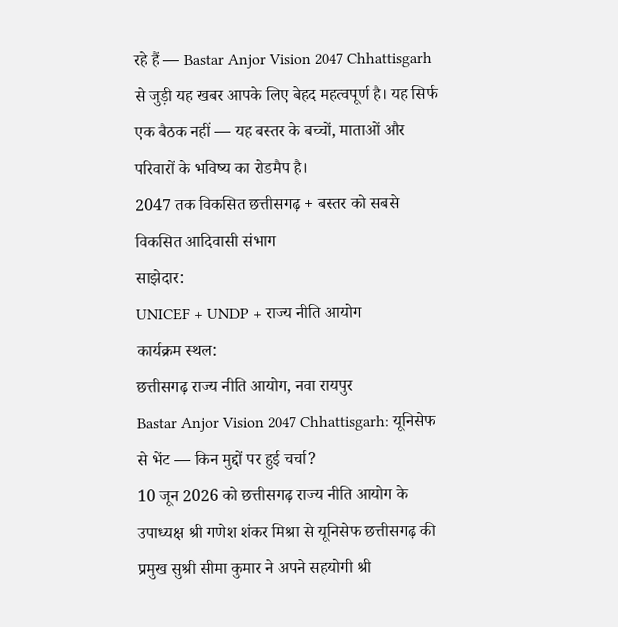रहे हैं — Bastar Anjor Vision 2047 Chhattisgarh से जुड़ी यह खबर आपके लिए बेहद महत्वपूर्ण है। यह सिर्फ एक बैठक नहीं — यह बस्तर के बच्चों, माताओं और परिवारों के भविष्य का रोडमैप है।
2047 तक विकसित छत्तीसगढ़ + बस्तर को सबसे विकसित आदिवासी संभाग
साझेदार:
UNICEF + UNDP + राज्य नीति आयोग
कार्यक्रम स्थल:
छत्तीसगढ़ राज्य नीति आयोग, नवा रायपुर
Bastar Anjor Vision 2047 Chhattisgarh: यूनिसेफ से भेंट — किन मुद्दों पर हुई चर्चा?
10 जून 2026 को छत्तीसगढ़ राज्य नीति आयोग के उपाध्यक्ष श्री गणेश शंकर मिश्रा से यूनिसेफ छत्तीसगढ़ की प्रमुख सुश्री सीमा कुमार ने अपने सहयोगी श्री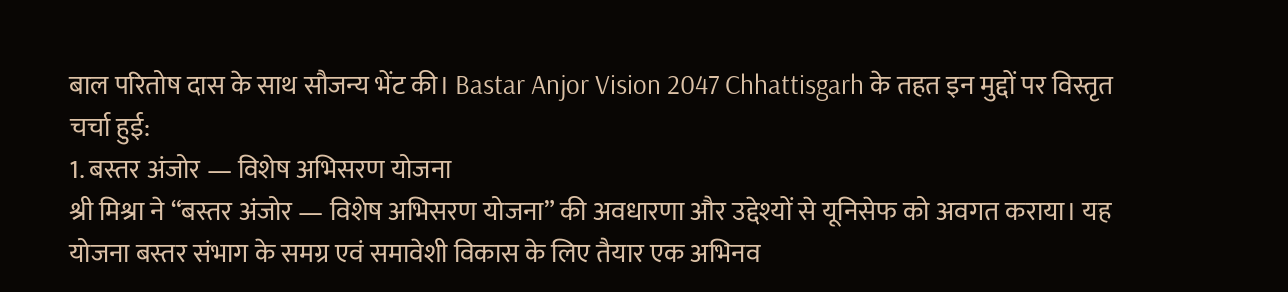बाल परितोष दास के साथ सौजन्य भेंट की। Bastar Anjor Vision 2047 Chhattisgarh के तहत इन मुद्दों पर विस्तृत चर्चा हुई:
1. बस्तर अंजोर — विशेष अभिसरण योजना
श्री मिश्रा ने “बस्तर अंजोर — विशेष अभिसरण योजना” की अवधारणा और उद्देश्यों से यूनिसेफ को अवगत कराया। यह योजना बस्तर संभाग के समग्र एवं समावेशी विकास के लिए तैयार एक अभिनव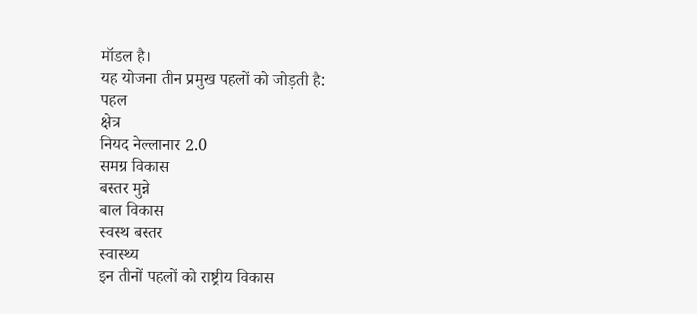मॉडल है।
यह योजना तीन प्रमुख पहलों को जोड़ती है:
पहल
क्षेत्र
नियद नेल्लानार 2.0
समग्र विकास
बस्तर मुन्ने
बाल विकास
स्वस्थ बस्तर
स्वास्थ्य
इन तीनों पहलों को राष्ट्रीय विकास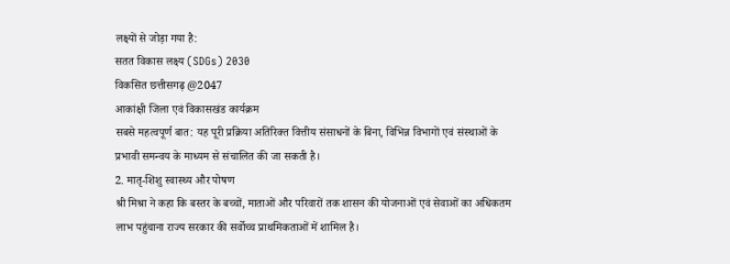लक्ष्यों से जोड़ा गया है:
सतत विकास लक्ष्य (SDGs) 2030
विकसित छत्तीसगढ़ @2047
आकांक्षी जिला एवं विकासखंड कार्यक्रम
सबसे महत्वपूर्ण बात: यह पूरी प्रक्रिया अतिरिक्त वित्तीय संसाधनों के बिना, विभिन्न विभागों एवं संस्थाओं के प्रभावी समन्वय के माध्यम से संचालित की जा सकती है।
2. मातृ-शिशु स्वास्थ्य और पोषण
श्री मिश्रा ने कहा कि बस्तर के बच्चों, माताओं और परिवारों तक शासन की योजनाओं एवं सेवाओं का अधिकतम लाभ पहुंचाना राज्य सरकार की सर्वोच्च प्राथमिकताओं में शामिल है।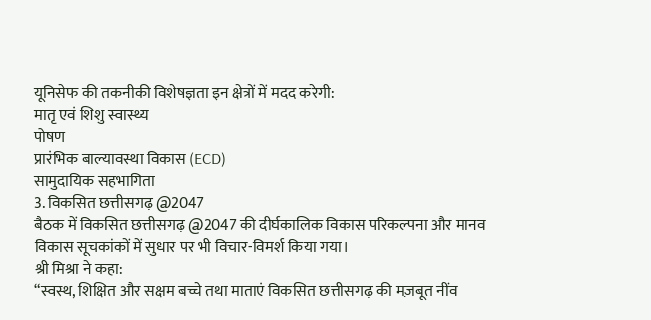यूनिसेफ की तकनीकी विशेषज्ञता इन क्षेत्रों में मदद करेगी:
मातृ एवं शिशु स्वास्थ्य
पोषण
प्रारंभिक बाल्यावस्था विकास (ECD)
सामुदायिक सहभागिता
3. विकसित छत्तीसगढ़ @2047
बैठक में विकसित छत्तीसगढ़ @2047 की दीर्घकालिक विकास परिकल्पना और मानव विकास सूचकांकों में सुधार पर भी विचार-विमर्श किया गया।
श्री मिश्रा ने कहा:
“स्वस्थ, शिक्षित और सक्षम बच्चे तथा माताएं विकसित छत्तीसगढ़ की मज़बूत नींव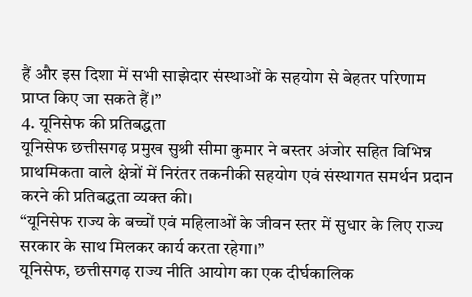हैं और इस दिशा में सभी साझेदार संस्थाओं के सहयोग से बेहतर परिणाम प्राप्त किए जा सकते हैं।”
4. यूनिसेफ की प्रतिबद्धता
यूनिसेफ छत्तीसगढ़ प्रमुख सुश्री सीमा कुमार ने बस्तर अंजोर सहित विभिन्न प्राथमिकता वाले क्षेत्रों में निरंतर तकनीकी सहयोग एवं संस्थागत समर्थन प्रदान करने की प्रतिबद्धता व्यक्त की।
“यूनिसेफ राज्य के बच्चों एवं महिलाओं के जीवन स्तर में सुधार के लिए राज्य सरकार के साथ मिलकर कार्य करता रहेगा।”
यूनिसेफ, छत्तीसगढ़ राज्य नीति आयोग का एक दीर्घकालिक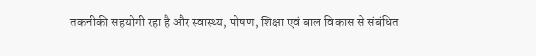तकनीकी सहयोगी रहा है और स्वास्थ्य, पोषण, शिक्षा एवं बाल विकास से संबंधित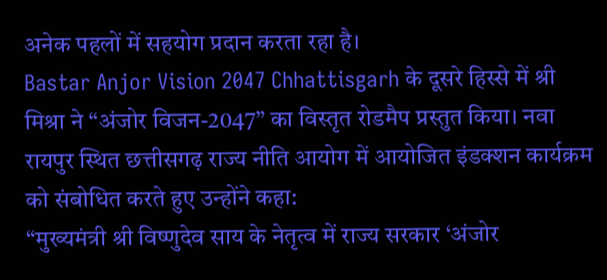अनेक पहलों में सहयोग प्रदान करता रहा है।
Bastar Anjor Vision 2047 Chhattisgarh के दूसरे हिस्से में श्री मिश्रा ने “अंजोर विजन-2047” का विस्तृत रोडमैप प्रस्तुत किया। नवा रायपुर स्थित छत्तीसगढ़ राज्य नीति आयोग में आयोजित इंडक्शन कार्यक्रम को संबोधित करते हुए उन्होंने कहा:
“मुख्यमंत्री श्री विष्णुदेव साय के नेतृत्व में राज्य सरकार ‘अंजोर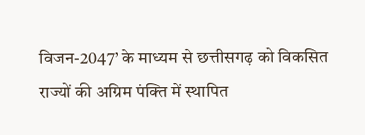विजन-2047’ के माध्यम से छत्तीसगढ़ को विकसित राज्यों की अग्रिम पंक्ति में स्थापित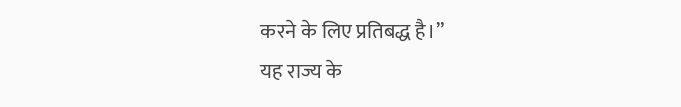करने के लिए प्रतिबद्ध है।”
यह राज्य के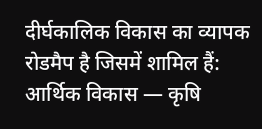दीर्घकालिक विकास का व्यापक रोडमैप है जिसमें शामिल हैं:
आर्थिक विकास — कृषि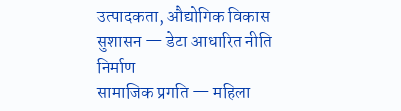उत्पादकता, औद्योगिक विकास
सुशासन — डेटा आधारित नीति निर्माण
सामाजिक प्रगति — महिला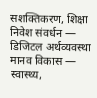सशक्तिकरण, शिक्षा
निवेश संवर्धन — डिजिटल अर्थव्यवस्था
मानव विकास — स्वास्थ्य,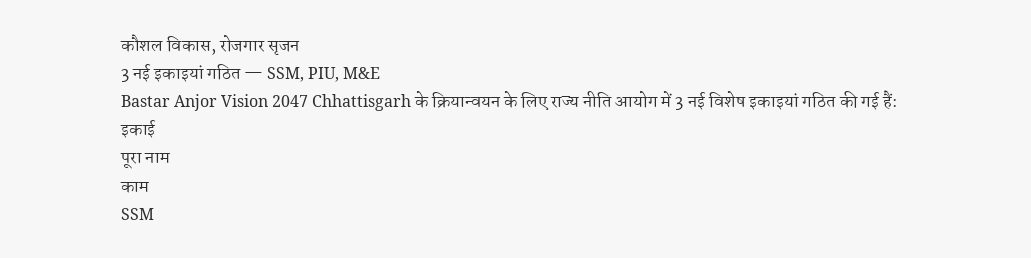कौशल विकास, रोजगार सृजन
3 नई इकाइयां गठित — SSM, PIU, M&E
Bastar Anjor Vision 2047 Chhattisgarh के क्रियान्वयन के लिए राज्य नीति आयोग में 3 नई विशेष इकाइयां गठित की गई हैं:
इकाई
पूरा नाम
काम
SSM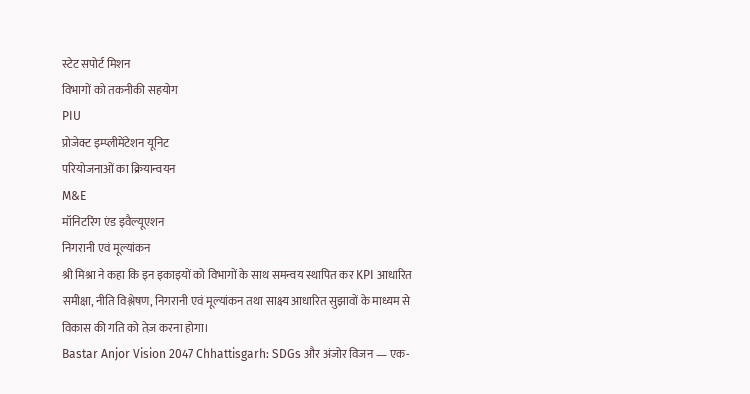स्टेट सपोर्ट मिशन
विभागों को तकनीकी सहयोग
PIU
प्रोजेक्ट इम्प्लीमेंटेशन यूनिट
परियोजनाओं का क्रियान्वयन
M&E
मॉनिटरिंग एंड इवैल्यूएशन
निगरानी एवं मूल्यांकन
श्री मिश्रा ने कहा कि इन इकाइयों को विभागों के साथ समन्वय स्थापित कर KPI आधारित समीक्षा, नीति विश्लेषण, निगरानी एवं मूल्यांकन तथा साक्ष्य आधारित सुझावों के माध्यम से विकास की गति को तेज़ करना होगा।
Bastar Anjor Vision 2047 Chhattisgarh: SDGs और अंजोर विजन — एक-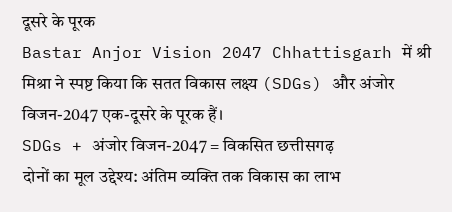दूसरे के पूरक
Bastar Anjor Vision 2047 Chhattisgarh में श्री मिश्रा ने स्पष्ट किया कि सतत विकास लक्ष्य (SDGs) और अंजोर विजन-2047 एक-दूसरे के पूरक हैं।
SDGs + अंजोर विजन-2047 = विकसित छत्तीसगढ़
दोनों का मूल उद्देश्य: अंतिम व्यक्ति तक विकास का लाभ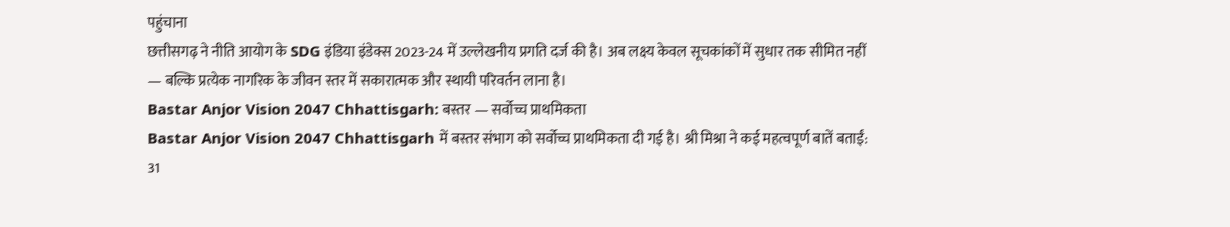पहुंचाना
छत्तीसगढ़ ने नीति आयोग के SDG इंडिया इंडेक्स 2023-24 में उल्लेखनीय प्रगति दर्ज की है। अब लक्ष्य केवल सूचकांकों में सुधार तक सीमित नहीं — बल्कि प्रत्येक नागरिक के जीवन स्तर में सकारात्मक और स्थायी परिवर्तन लाना है।
Bastar Anjor Vision 2047 Chhattisgarh: बस्तर — सर्वोच्च प्राथमिकता
Bastar Anjor Vision 2047 Chhattisgarh में बस्तर संभाग को सर्वोच्च प्राथमिकता दी गई है। श्री मिश्रा ने कई महत्वपूर्ण बातें बताईं:
31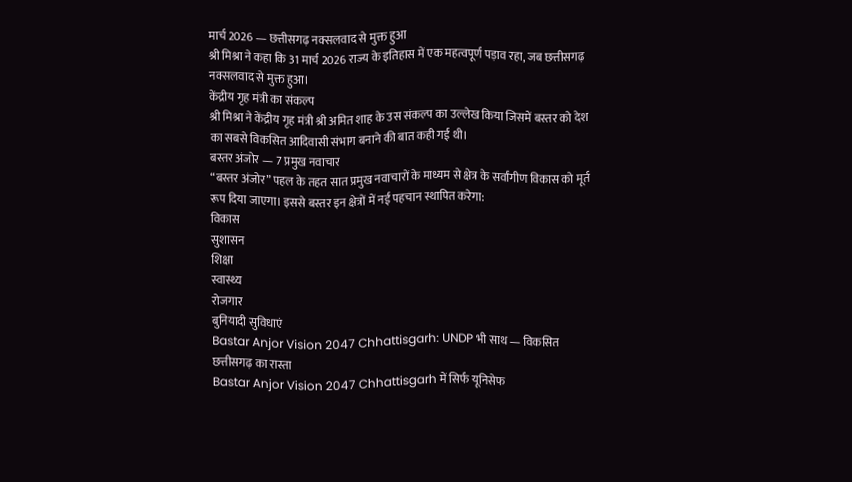मार्च 2026 — छत्तीसगढ़ नक्सलवाद से मुक्त हुआ
श्री मिश्रा ने कहा कि 31 मार्च 2026 राज्य के इतिहास में एक महत्वपूर्ण पड़ाव रहा, जब छत्तीसगढ़ नक्सलवाद से मुक्त हुआ।
केंद्रीय गृह मंत्री का संकल्प
श्री मिश्रा ने केंद्रीय गृह मंत्री श्री अमित शाह के उस संकल्प का उल्लेख किया जिसमें बस्तर को देश का सबसे विकसित आदिवासी संभाग बनाने की बात कही गई थी।
बस्तर अंजोर — 7 प्रमुख नवाचार
“बस्तर अंजोर” पहल के तहत सात प्रमुख नवाचारों के माध्यम से क्षेत्र के सर्वांगीण विकास को मूर्त रूप दिया जाएगा। इससे बस्तर इन क्षेत्रों में नई पहचान स्थापित करेगा:
विकास
सुशासन
शिक्षा
स्वास्थ्य
रोजगार
बुनियादी सुविधाएं
Bastar Anjor Vision 2047 Chhattisgarh: UNDP भी साथ — विकसित छत्तीसगढ़ का रास्ता
Bastar Anjor Vision 2047 Chhattisgarh में सिर्फ यूनिसेफ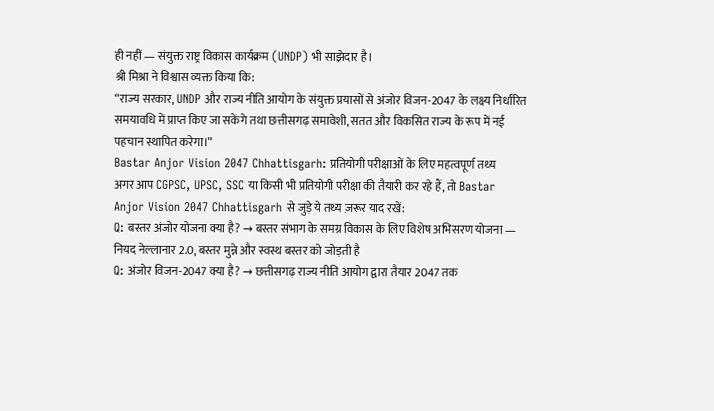ही नहीं — संयुक्त राष्ट्र विकास कार्यक्रम (UNDP) भी साझेदार है।
श्री मिश्रा ने विश्वास व्यक्त किया कि:
“राज्य सरकार, UNDP और राज्य नीति आयोग के संयुक्त प्रयासों से अंजोर विजन-2047 के लक्ष्य निर्धारित समयावधि में प्राप्त किए जा सकेंगे तथा छत्तीसगढ़ समावेशी, सतत और विकसित राज्य के रूप में नई पहचान स्थापित करेगा।”
Bastar Anjor Vision 2047 Chhattisgarh: प्रतियोगी परीक्षाओं के लिए महत्वपूर्ण तथ्य
अगर आप CGPSC, UPSC, SSC या किसी भी प्रतियोगी परीक्षा की तैयारी कर रहे हैं, तो Bastar Anjor Vision 2047 Chhattisgarh से जुड़े ये तथ्य ज़रूर याद रखें:
Q: बस्तर अंजोर योजना क्या है? → बस्तर संभाग के समग्र विकास के लिए विशेष अभिसरण योजना — नियद नेल्लानार 2.0, बस्तर मुन्ने और स्वस्थ बस्तर को जोड़ती है
Q: अंजोर विजन-2047 क्या है? → छत्तीसगढ़ राज्य नीति आयोग द्वारा तैयार 2047 तक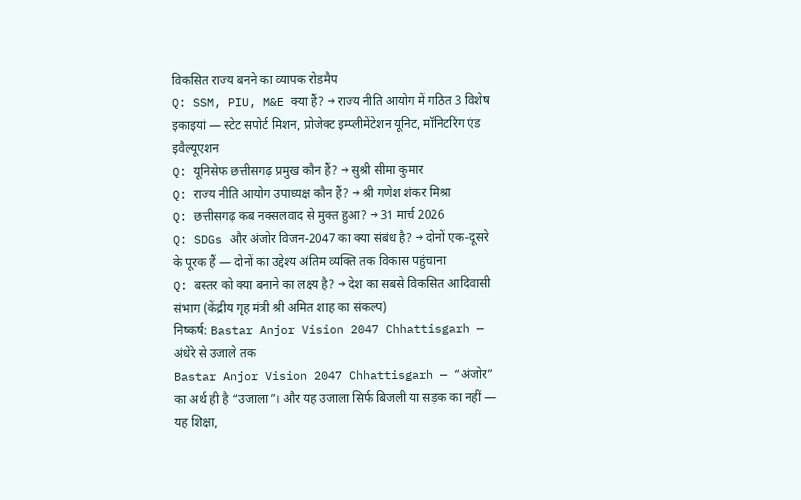विकसित राज्य बनने का व्यापक रोडमैप
Q: SSM, PIU, M&E क्या हैं? → राज्य नीति आयोग में गठित 3 विशेष इकाइयां — स्टेट सपोर्ट मिशन, प्रोजेक्ट इम्प्लीमेंटेशन यूनिट, मॉनिटरिंग एंड इवैल्यूएशन
Q: यूनिसेफ छत्तीसगढ़ प्रमुख कौन हैं? → सुश्री सीमा कुमार
Q: राज्य नीति आयोग उपाध्यक्ष कौन हैं? → श्री गणेश शंकर मिश्रा
Q: छत्तीसगढ़ कब नक्सलवाद से मुक्त हुआ? → 31 मार्च 2026
Q: SDGs और अंजोर विजन-2047 का क्या संबंध है? → दोनों एक-दूसरे के पूरक हैं — दोनों का उद्देश्य अंतिम व्यक्ति तक विकास पहुंचाना
Q: बस्तर को क्या बनाने का लक्ष्य है? → देश का सबसे विकसित आदिवासी संभाग (केंद्रीय गृह मंत्री श्री अमित शाह का संकल्प)
निष्कर्ष: Bastar Anjor Vision 2047 Chhattisgarh — अंधेरे से उजाले तक
Bastar Anjor Vision 2047 Chhattisgarh — “अंजोर” का अर्थ ही है “उजाला”। और यह उजाला सिर्फ बिजली या सड़क का नहीं — यह शिक्षा,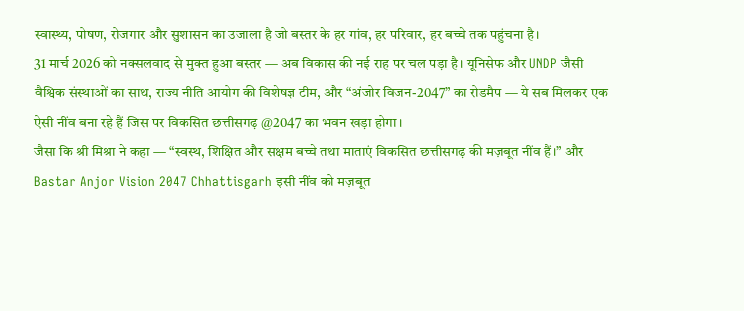स्वास्थ्य, पोषण, रोजगार और सुशासन का उजाला है जो बस्तर के हर गांव, हर परिवार, हर बच्चे तक पहुंचना है।
31 मार्च 2026 को नक्सलवाद से मुक्त हुआ बस्तर — अब विकास की नई राह पर चल पड़ा है। यूनिसेफ और UNDP जैसी वैश्विक संस्थाओं का साथ, राज्य नीति आयोग की विशेषज्ञ टीम, और “अंजोर विजन-2047” का रोडमैप — ये सब मिलकर एक ऐसी नींव बना रहे हैं जिस पर विकसित छत्तीसगढ़ @2047 का भवन खड़ा होगा।
जैसा कि श्री मिश्रा ने कहा — “स्वस्थ, शिक्षित और सक्षम बच्चे तथा माताएं विकसित छत्तीसगढ़ की मज़बूत नींव हैं।” और Bastar Anjor Vision 2047 Chhattisgarh इसी नींव को मज़बूत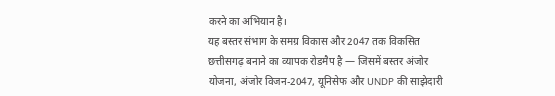करने का अभियान है।
यह बस्तर संभाग के समग्र विकास और 2047 तक विकसित छत्तीसगढ़ बनाने का व्यापक रोडमैप है — जिसमें बस्तर अंजोर योजना, अंजोर विजन-2047, यूनिसेफ और UNDP की साझेदारी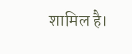शामिल है।